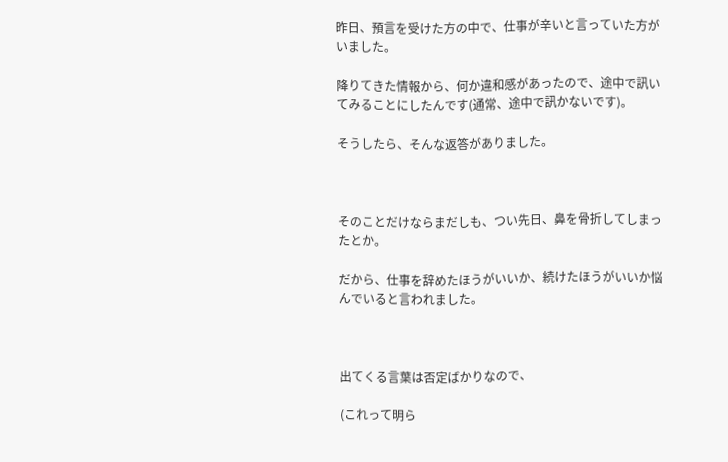昨日、預言を受けた方の中で、仕事が辛いと言っていた方がいました。

降りてきた情報から、何か違和感があったので、途中で訊いてみることにしたんです(通常、途中で訊かないです)。

そうしたら、そんな返答がありました。



そのことだけならまだしも、つい先日、鼻を骨折してしまったとか。

だから、仕事を辞めたほうがいいか、続けたほうがいいか悩んでいると言われました。



出てくる言葉は否定ばかりなので、

(これって明ら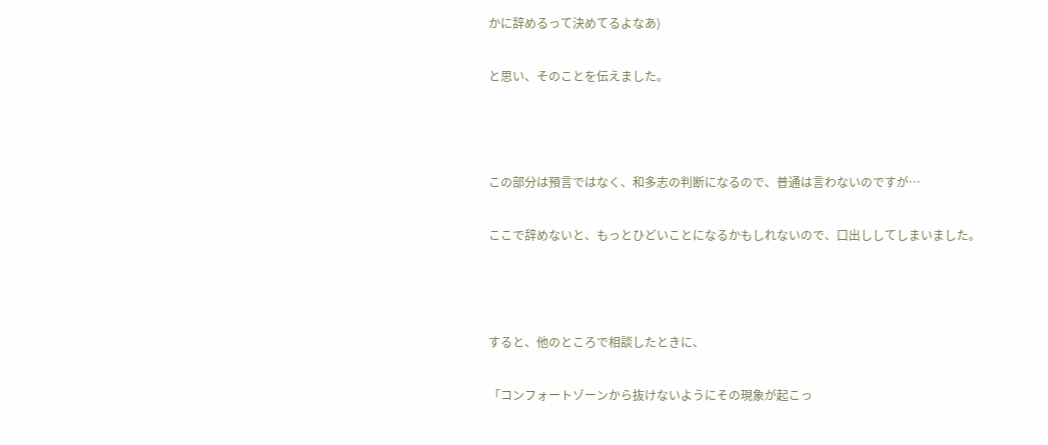かに辞めるって決めてるよなあ)

と思い、そのことを伝えました。



この部分は預言ではなく、和多志の判断になるので、普通は言わないのですが…

ここで辞めないと、もっとひどいことになるかもしれないので、口出ししてしまいました。



すると、他のところで相談したときに、

「コンフォートゾーンから抜けないようにその現象が起こっ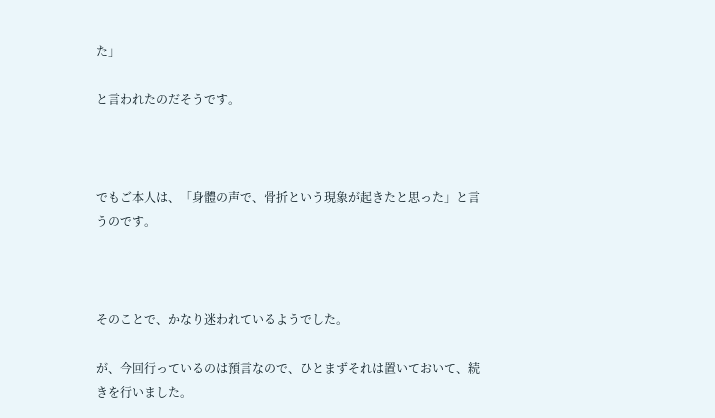た」

と言われたのだそうです。



でもご本人は、「身體の声で、骨折という現象が起きたと思った」と言うのです。



そのことで、かなり迷われているようでした。

が、今回行っているのは預言なので、ひとまずそれは置いておいて、続きを行いました。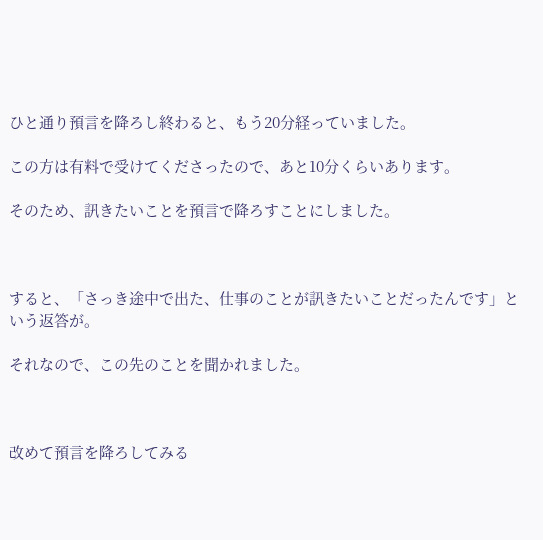ひと通り預言を降ろし終わると、もう20分経っていました。

この方は有料で受けてくださったので、あと10分くらいあります。

そのため、訊きたいことを預言で降ろすことにしました。



すると、「さっき途中で出た、仕事のことが訊きたいことだったんです」という返答が。

それなので、この先のことを聞かれました。



改めて預言を降ろしてみる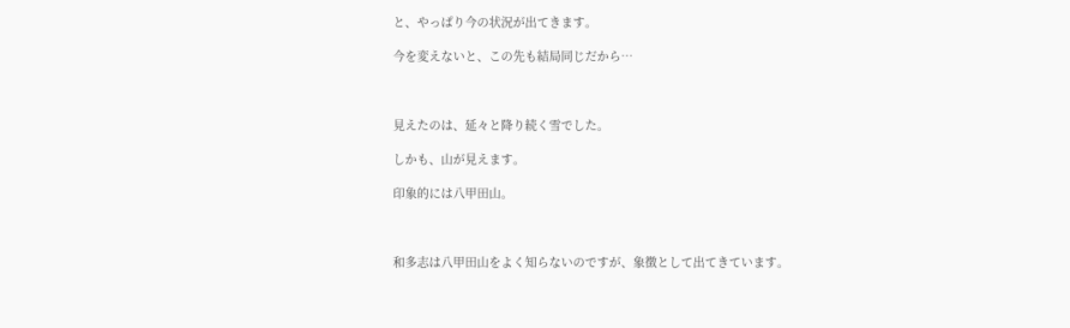と、やっぱり今の状況が出てきます。

今を変えないと、この先も結局同じだから…



見えたのは、延々と降り続く雪でした。

しかも、山が見えます。

印象的には八甲田山。



和多志は八甲田山をよく知らないのですが、象徴として出てきています。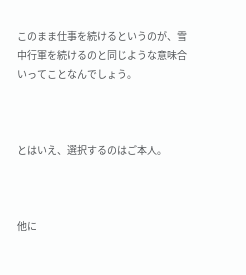このまま仕事を続けるというのが、雪中行軍を続けるのと同じような意味合いってことなんでしょう。



とはいえ、選択するのはご本人。



他に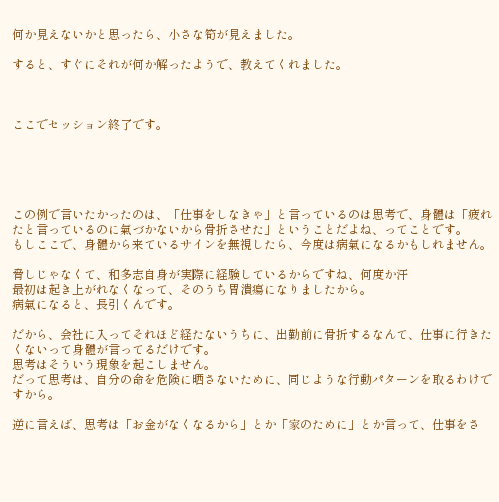何か見えないかと思ったら、小さな筍が見えました。

すると、すぐにそれが何か解ったようで、教えてくれました。



ここでセッション終了です。





この例で言いたかったのは、「仕事をしなきゃ」と言っているのは思考で、身體は「疲れたと言っているのに氣づかないから骨折させた」ということだよね、ってことです。
もしここで、身體から来ているサインを無視したら、今度は病氣になるかもしれません。

脅しじゃなくて、和多志自身が実際に経験しているからですね、何度か汗
最初は起き上がれなくなって、そのうち胃潰瘍になりましたから。
病氣になると、長引くんです。

だから、会社に入ってそれほど経たないうちに、出勤前に骨折するなんて、仕事に行きたくないって身體が言ってるだけです。
思考はそういう現象を起こしません。
だって思考は、自分の命を危険に晒さないために、同じような行動パターンを取るわけですから。

逆に言えば、思考は「お金がなくなるから」とか「家のために」とか言って、仕事をさ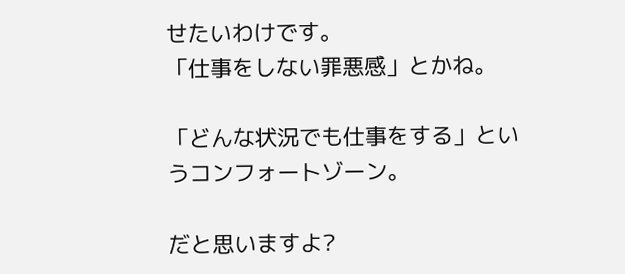せたいわけです。
「仕事をしない罪悪感」とかね。

「どんな状況でも仕事をする」というコンフォートゾーン。

だと思いますよ?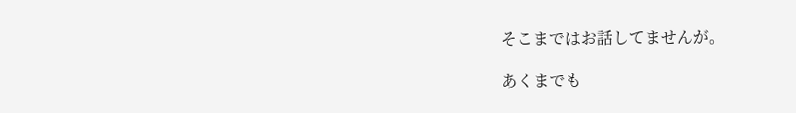そこまではお話してませんが。

あくまでも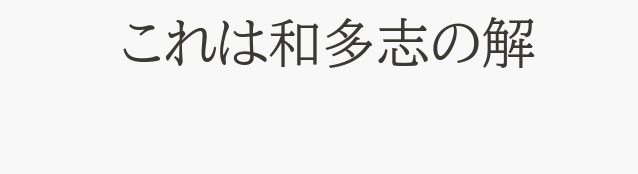これは和多志の解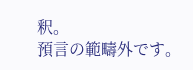釈。
預言の範疇外です。